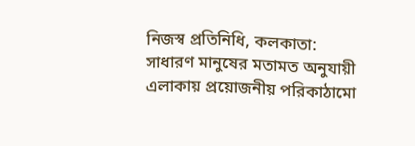নিজস্ব প্রতিনিধি, কলকাতা: সাধারণ মানুষের মতামত অনুযায়ী এলাকায় প্রয়োজনীয় পরিকাঠামো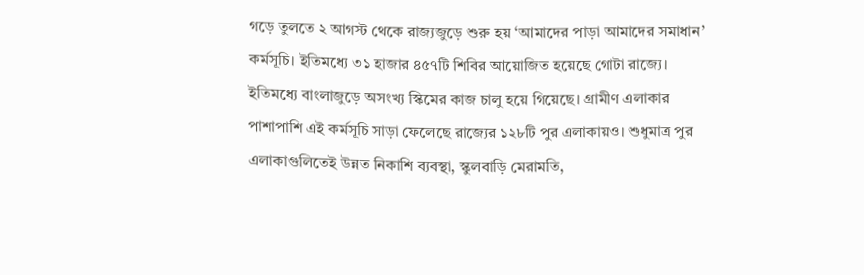গড়ে তুলতে ২ আগস্ট থেকে রাজ্যজুড়ে শুরু হয় ‘আমাদের পাড়া আমাদের সমাধান’ কর্মসূচি। ইতিমধ্যে ৩১ হাজার ৪৫৭টি শিবির আয়োজিত হয়েছে গোটা রাজ্যে। ইতিমধ্যে বাংলাজুড়ে অসংখ্য স্কিমের কাজ চালু হয়ে গিয়েছে। গ্রামীণ এলাকার পাশাপাশি এই কর্মসূচি সাড়া ফেলেছে রাজ্যের ১২৮টি পুর এলাকায়ও। শুধুমাত্র পুর এলাকাগুলিতেই উন্নত নিকাশি ব্যবস্থা, স্কুলবাড়ি মেরামতি,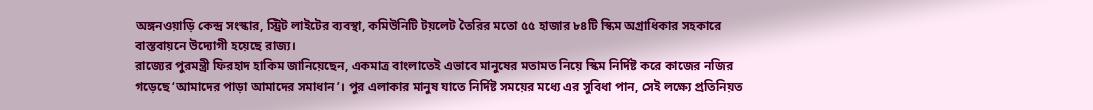অঙ্গনওয়াড়ি কেন্দ্র সংস্কার, স্ট্রিট লাইটের ব্যবস্থা, কমিউনিটি টয়লেট তৈরির মতো ৫৫ হাজার ৮৪টি স্কিম অগ্রাধিকার সহকারে বাস্তবায়নে উদ্যোগী হয়েছে রাজ্য।
রাজ্যের পুরমন্ত্রী ফিরহাদ হাকিম জানিয়েছেন, একমাত্র বাংলাতেই এভাবে মানুষের মতামত নিয়ে স্কিম নির্দিষ্ট করে কাজের নজির গড়েছে ‘আমাদের পাড়া আমাদের সমাধান’। পুর এলাকার মানুষ যাতে নির্দিষ্ট সময়ের মধ্যে এর সুবিধা পান, সেই লক্ষ্যে প্রতিনিয়ত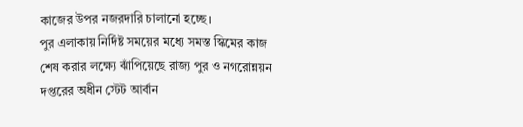কাজের উপর নজরদারি চালানো হচ্ছে।
পুর এলাকায় নির্দিষ্ট সময়ের মধ্যে সমস্ত স্কিমের কাজ শেষ করার লক্ষ্যে ঝাঁপিয়েছে রাজ্য পুর ও নগরোন্নয়ন দপ্তরের অধীন স্টেট আর্বান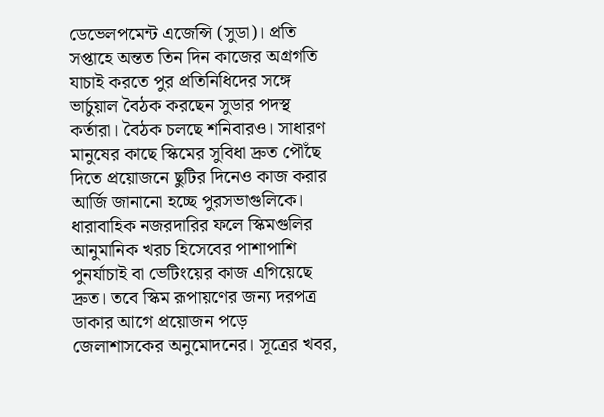ডেভেলপমেন্ট এজেন্সি (সুডা)। প্রতি সপ্তাহে অন্তত তিন দিন কাজের অগ্রগতি যাচাই করতে পুর প্রতিনিধিদের সঙ্গে ভার্চুয়াল বৈঠক করছেন সুডার পদস্থ কর্তারা। বৈঠক চলছে শনিবারও। সাধারণ মানুষের কাছে স্কিমের সুবিধা দ্রুত পৌঁছে দিতে প্রয়োজনে ছুটির দিনেও কাজ করার আর্জি জানানো হচ্ছে পুরসভাগুলিকে। ধারাবাহিক নজরদারির ফলে স্কিমগুলির আনুমানিক খরচ হিসেবের পাশাপাশি পুনর্যাচাই বা ভেটিংয়ের কাজ এগিয়েছে দ্রুত। তবে স্কিম রূপায়ণের জন্য দরপত্র ডাকার আগে প্রয়োজন পড়ে জেলাশাসকের অনুমোদনের। সূত্রের খবর,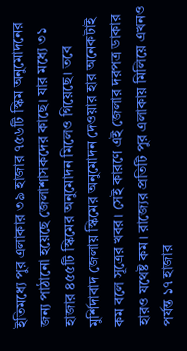ইতিমধ্যে পুর এলাকার ৩৯ হাজার ৭৫৬টি স্কিম অনুমোদনের জন্য পাঠানো হয়েছে জেলাশাসকদের কাছে। যার মধ্যে ৩১ হাজার ৪৫৫টি স্কিমের অনুমোদন মিলেও গিয়েছে। তবে মুর্শিদাবাদ জেলায় স্কিমের অনুমোদন দেওয়ার হার অনেকটাই কম বলে সূত্রের খবর। সেই কারণে এই জেলার দরপত্র ডাকার হারও যথেষ্ট কম। রাজ্যের প্রতিটি পুর এলাকায় মিলিয়ে এখনও পর্যন্ত ১৭ হাজার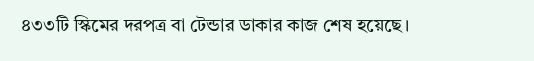৪৩৩টি স্কিমের দরপত্র বা টেন্ডার ডাকার কাজ শেষ হয়েছে।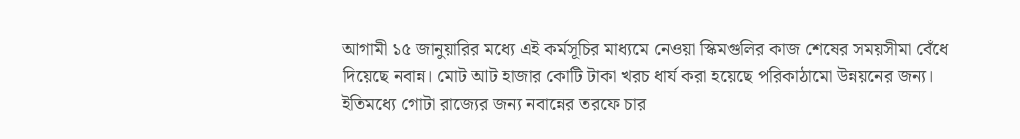আগামী ১৫ জানুয়ারির মধ্যে এই কর্মসূচির মাধ্যমে নেওয়া স্কিমগুলির কাজ শেষের সময়সীমা বেঁধে দিয়েছে নবান্ন। মোট আট হাজার কোটি টাকা খরচ ধার্য করা হয়েছে পরিকাঠামো উন্নয়নের জন্য। ইতিমধ্যে গোটা রাজ্যের জন্য নবান্নের তরফে চার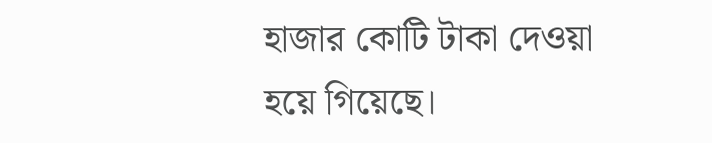হাজার কোটি টাকা দেওয়া হয়ে গিয়েছে।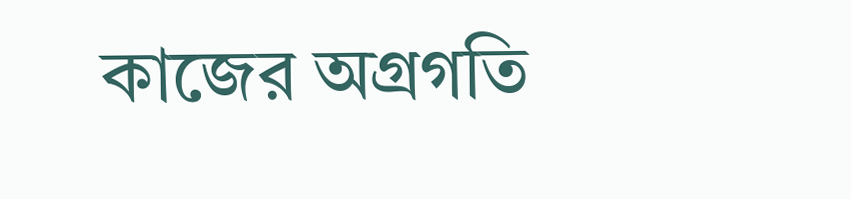কাজের অগ্রগতি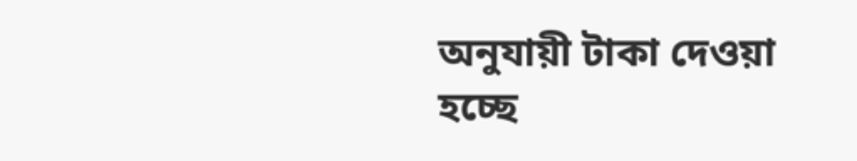অনুযায়ী টাকা দেওয়া হচ্ছে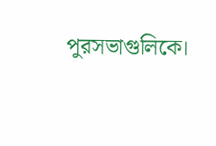পুরসভাগুলিকে।